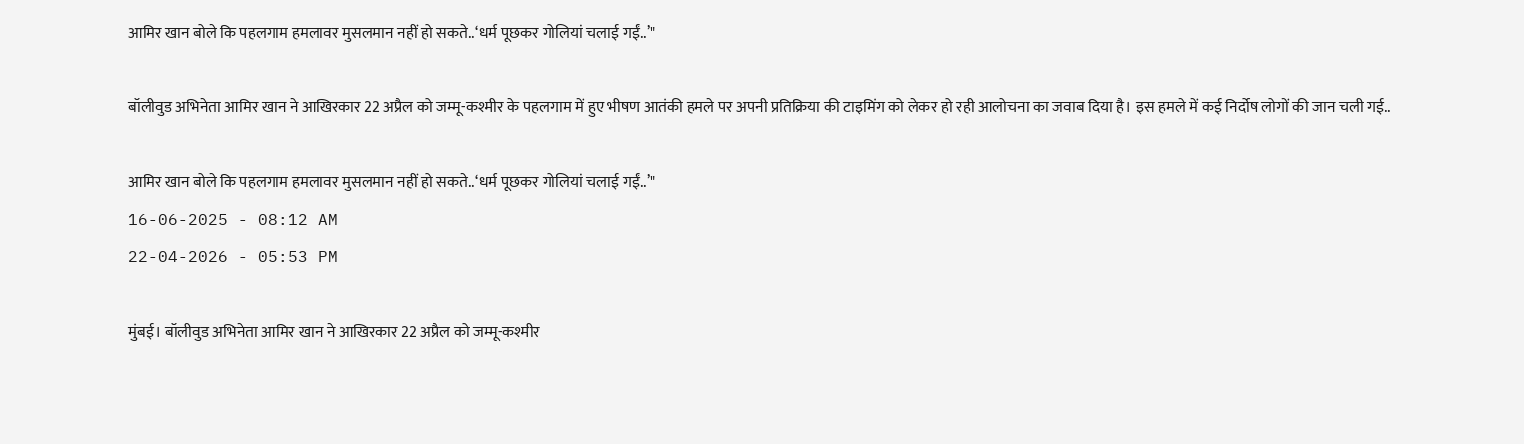आमिर खान बोले कि पहलगाम हमलावर मुसलमान नहीं हो सकते..‘धर्म पूछकर गोलियां चलाई गईं..’"

बॉलीवुड अभिनेता आमिर खान ने आखिरकार 22 अप्रैल को जम्मू-कश्मीर के पहलगाम में हुए भीषण आतंकी हमले पर अपनी प्रतिक्रिया की टाइमिंग को लेकर हो रही आलोचना का जवाब दिया है। इस हमले में कई निर्दोष लोगों की जान चली गई..

आमिर खान बोले कि पहलगाम हमलावर मुसलमान नहीं हो सकते..‘धर्म पूछकर गोलियां चलाई गईं..’"
16-06-2025 - 08:12 AM
22-04-2026 - 05:53 PM

मुंबई। बॉलीवुड अभिनेता आमिर खान ने आखिरकार 22 अप्रैल को जम्मू-कश्मीर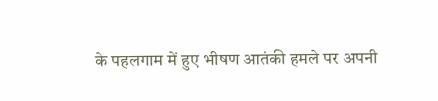के पहलगाम में हुए भीषण आतंकी हमले पर अपनी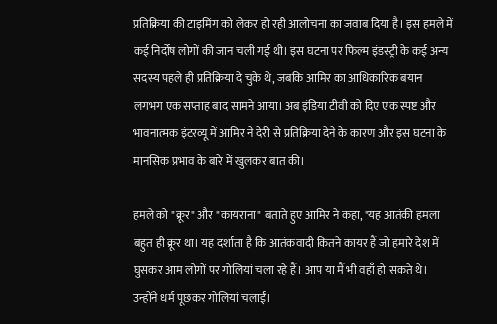प्रतिक्रिया की टाइमिंग को लेकर हो रही आलोचना का जवाब दिया है। इस हमले में कई निर्दोष लोगों की जान चली गई थी। इस घटना पर फिल्म इंडस्ट्री के कई अन्य सदस्य पहले ही प्रतिक्रिया दे चुके थे, जबकि आमिर का आधिकारिक बयान लगभग एक सप्ताह बाद सामने आया। अब इंडिया टीवी को दिए एक स्पष्ट और भावनात्मक इंटरव्यू में आमिर ने देरी से प्रतिक्रिया देने के कारण और इस घटना के मानसिक प्रभाव के बारे में खुलकर बात की।

हमले को "क्रूर" और "कायराना" बताते हुए आमिर ने कहा, "यह आतंकी हमला बहुत ही क्रूर था। यह दर्शाता है कि आतंकवादी कितने कायर हैं जो हमारे देश में घुसकर आम लोगों पर गोलियां चला रहे हैं। आप या मैं भी वहाँ हो सकते थे। उन्होंने धर्म पूछकर गोलियां चलाईं।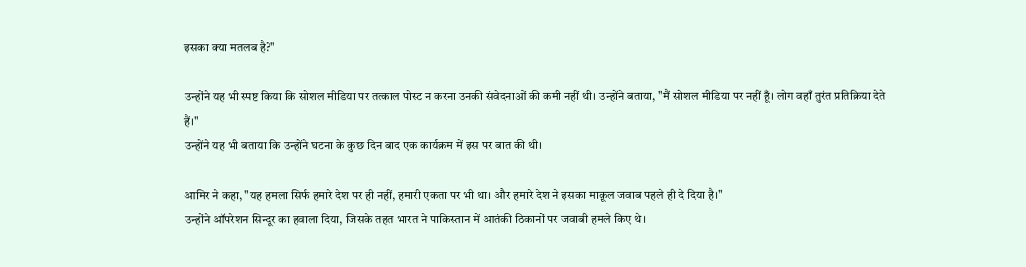इसका क्या मतलब है?"

उन्होंने यह भी स्पष्ट किया कि सोशल मीडिया पर तत्काल पोस्ट न करना उनकी संवेदनाओं की कमी नहीं थी। उन्होंने बताया, "मैं सोशल मीडिया पर नहीं हूँ। लोग वहाँ तुरंत प्रतिक्रिया देते हैं।"
उन्होंने यह भी बताया कि उन्होंने घटना के कुछ दिन बाद एक कार्यक्रम में इस पर बात की थी।

आमिर ने कहा, "यह हमला सिर्फ हमारे देश पर ही नहीं, हमारी एकता पर भी था। और हमारे देश ने इसका माक़ूल जवाब पहले ही दे दिया है।"
उन्होंने ऑपरेशन सिन्दूर का हवाला दिया, जिसके तहत भारत ने पाकिस्तान में आतंकी ठिकानों पर जवाबी हमले किए थे।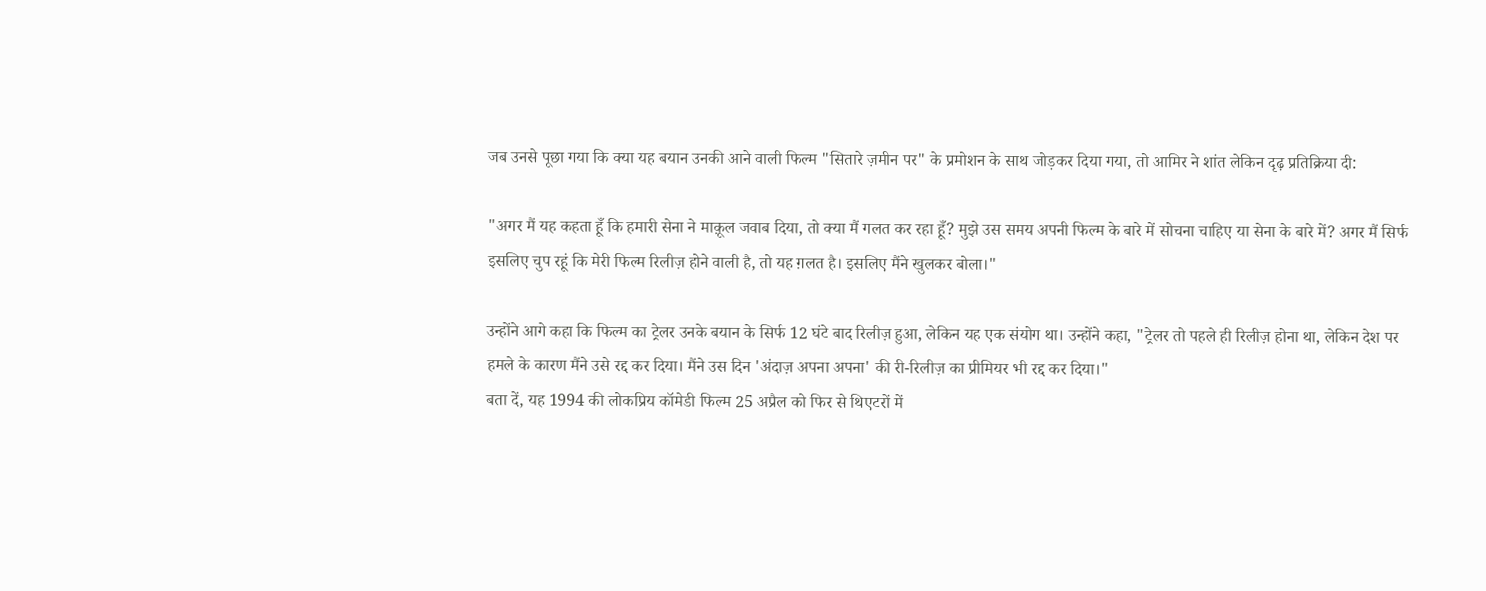जब उनसे पूछा गया कि क्या यह बयान उनकी आने वाली फिल्म "सितारे ज़मीन पर" के प्रमोशन के साथ जोड़कर दिया गया, तो आमिर ने शांत लेकिन दृढ़ प्रतिक्रिया दी:

"अगर मैं यह कहता हूँ कि हमारी सेना ने माक़ूल जवाब दिया, तो क्या मैं गलत कर रहा हूँ? मुझे उस समय अपनी फिल्म के बारे में सोचना चाहिए या सेना के बारे में? अगर मैं सिर्फ इसलिए चुप रहूं कि मेरी फिल्म रिलीज़ होने वाली है, तो यह ग़लत है। इसलिए मैंने खुलकर बोला।"

उन्होंने आगे कहा कि फिल्म का ट्रेलर उनके बयान के सिर्फ 12 घंटे बाद रिलीज़ हुआ, लेकिन यह एक संयोग था। उन्होंने कहा, "ट्रेलर तो पहले ही रिलीज़ होना था, लेकिन देश पर हमले के कारण मैंने उसे रद्द कर दिया। मैंने उस दिन 'अंदाज़ अपना अपना' की री-रिलीज़ का प्रीमियर भी रद्द कर दिया।"
बता दें, यह 1994 की लोकप्रिय कॉमेडी फिल्म 25 अप्रैल को फिर से थिएटरों में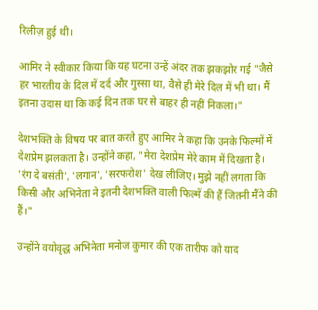रिलीज़ हुई थी।

आमिर ने स्वीकार किया कि यह घटना उन्हें अंदर तक झकझोर गई "जैसे हर भारतीय के दिल में दर्द और गुस्सा था, वैसे ही मेरे दिल में भी था। मैं इतना उदास था कि कई दिन तक घर से बाहर ही नहीं निकला।"

देशभक्ति के विषय पर बात करते हुए आमिर ने कहा कि उनके फिल्मों में देशप्रेम झलकता है। उन्होंने कहा, "मेरा देशप्रेम मेरे काम में दिखता है। 'रंग दे बसंती', 'लगान', 'सरफरोश' देख लीजिए। मुझे नहीं लगता कि किसी और अभिनेता ने इतनी देशभक्ति वाली फिल्में की हैं जितनी मैंने की हैं।"

उन्होंने वयोवृद्ध अभिनेता मनोज कुमार की एक तारीफ को याद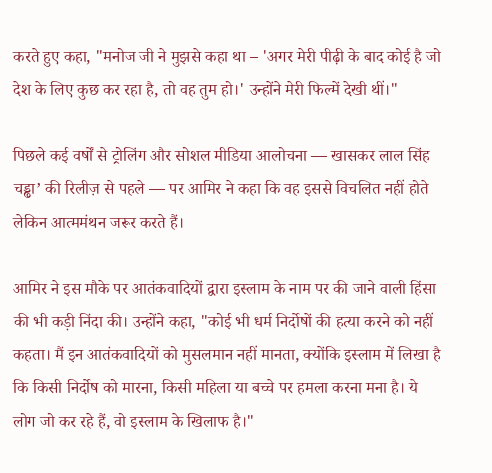करते हुए कहा, "मनोज जी ने मुझसे कहा था – 'अगर मेरी पीढ़ी के बाद कोई है जो देश के लिए कुछ कर रहा है, तो वह तुम हो।' उन्होंने मेरी फिल्में देखी थीं।"

पिछले कई वर्षों से ट्रोलिंग और सोशल मीडिया आलोचना — खासकर लाल सिंह चड्ढा’ की रिलीज़ से पहले — पर आमिर ने कहा कि वह इससे विचलित नहीं होते लेकिन आत्ममंथन जरूर करते हैं।

आमिर ने इस मौके पर आतंकवादियों द्वारा इस्लाम के नाम पर की जाने वाली हिंसा की भी कड़ी निंदा की। उन्होंने कहा, "कोई भी धर्म निर्दोषों की हत्या करने को नहीं कहता। मैं इन आतंकवादियों को मुसलमान नहीं मानता, क्योंकि इस्लाम में लिखा है कि किसी निर्दोष को मारना, किसी महिला या बच्चे पर हमला करना मना है। ये लोग जो कर रहे हैं, वो इस्लाम के खिलाफ है।"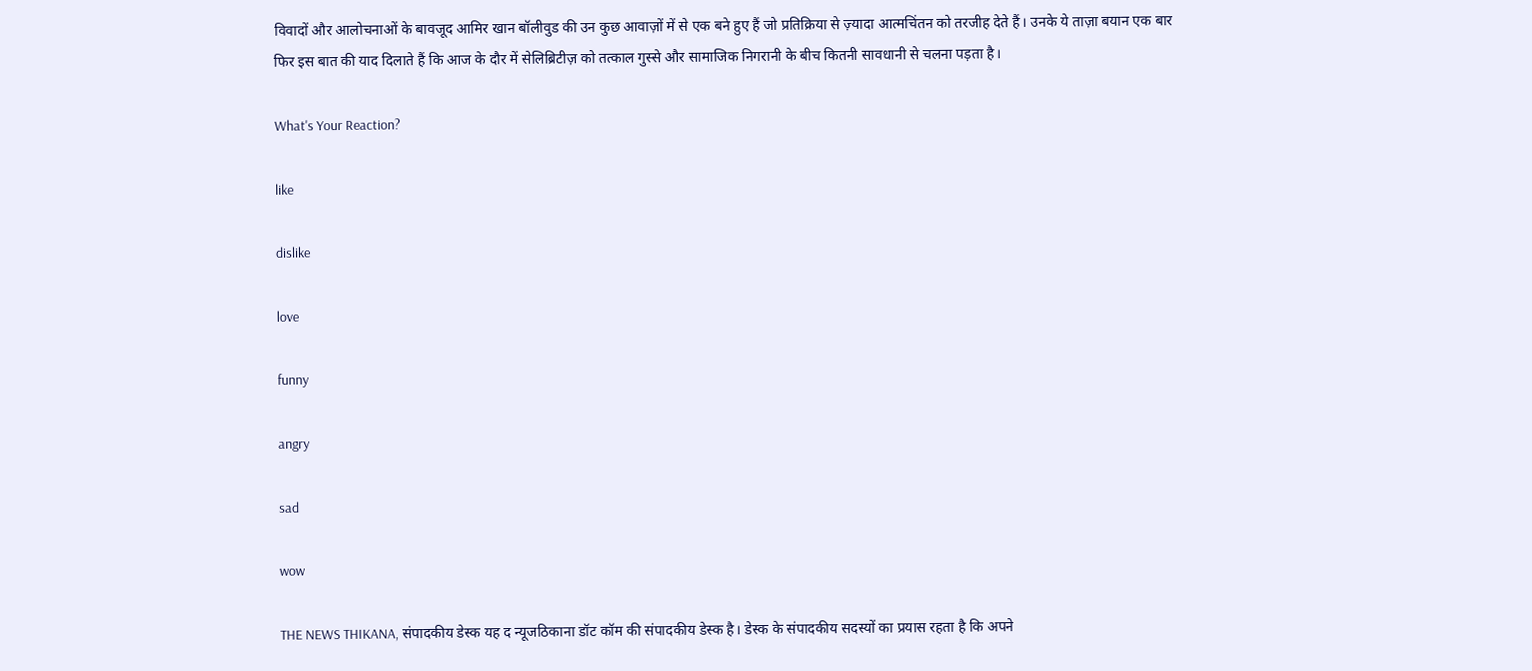विवादों और आलोचनाओं के बावजूद आमिर खान बॉलीवुड की उन कुछ आवाज़ों में से एक बने हुए हैं जो प्रतिक्रिया से ज़्यादा आत्मचिंतन को तरजीह देते हैं। उनके ये ताज़ा बयान एक बार फिर इस बात की याद दिलाते हैं कि आज के दौर में सेलिब्रिटीज़ को तत्काल गुस्से और सामाजिक निगरानी के बीच कितनी सावधानी से चलना पड़ता है।

What's Your Reaction?

like

dislike

love

funny

angry

sad

wow

THE NEWS THIKANA, संपादकीय डेस्क यह द न्यूजठिकाना डॉट कॉम की संपादकीय डेस्क है। डेस्क के संपादकीय सदस्यों का प्रयास रहता है कि अपने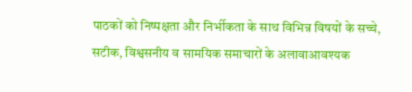पाठकों को निष्पक्षता और निर्भीकता के साथ विभिन्न विषयों के सच्चे, सटीक, विश्वसनीय व सामयिक समाचारों के अलावाआवश्यक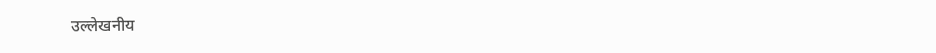उल्लेखनीय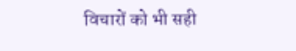विचारों को भी सही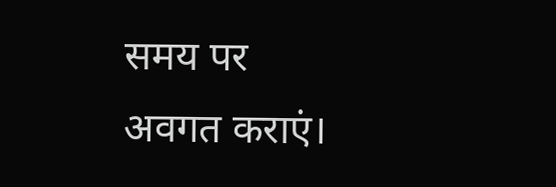समय पर अवगत कराएं।